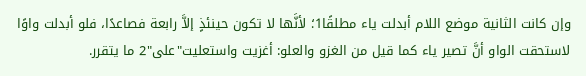وإن كانت الثانية موضع اللام أبدلت ياء مطلقًا1؛ لأنَّها لا تكون حينئذٍ إلاَّ رابعة فصاعدًا، فلو أبدلت واوًا لاستحقت الواو أنَّ تصير ياء كما قيل من الغزو والعلو: أغزيت واستعليت"على"2 ما يتقرر.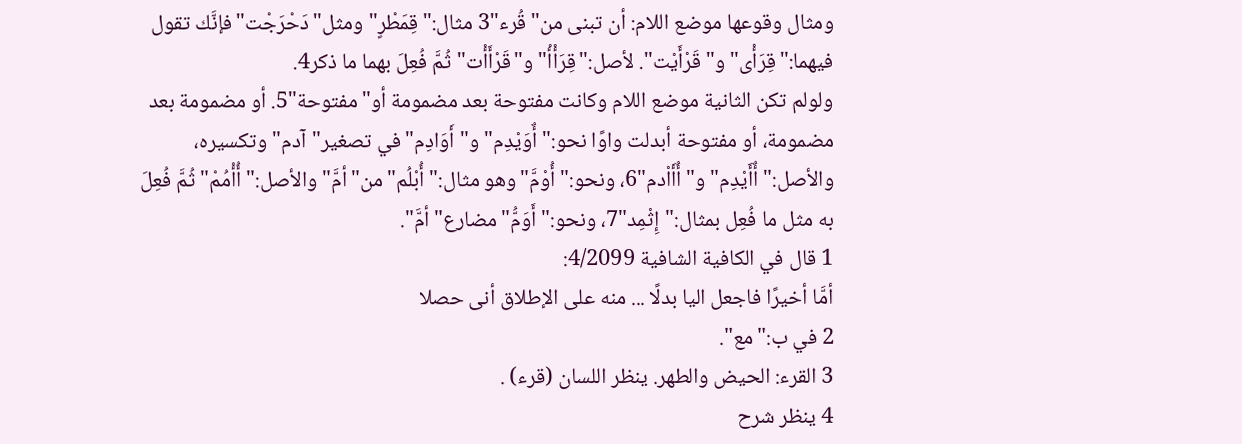ومثال وقوعها موضع اللام: أن تبنى من"قُرء"3 مثال:"قِمَطْرٍ"ومثل"دَحْرَجْت"فإنَّك تقول فيهما:"قِرَأْى"و"قَرْأَيْت". لأصل:"قِرَأْأْ"و"قَرْأَأْت"ثُمَّ فُعِلَ بهما ما ذكر4.
ولولم تكن الثانية موضع اللام وكانت مفتوحة بعد مضمومة أو"مفتوحة"5. أو مضمومة بعد مضمومة، أو مفتوحة أبدلت واوًا نحو:"أٌوَيْدِم"و"أَوَادِم"في تصغير"آدم"وتكسيره، والأصل:"أٌأَيْدِم"و"أُأَاْدم"6، ونحو:"أُوْمَّ"وهو مثال:"أُبْلُم"من"أمَّ"والأصل:"أُأْمُمْ"ثُمَّ فُعِلَ به مثل ما فُعِل بمثال:"إِثْمِد"7، ونحو:"أَوَمُّ"مضارع"أمَّ".
1 قال في الكافية الشافية 4/2099:
أمَّا أخيرًا فاجعل اليا بدلًا ... منه على الإطلاق أنى حصلا
2 في ب:"مع".
3 القرء: الحيض والطهر. ينظر اللسان (قرء) .
4 ينظر شرح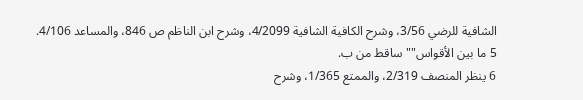الشافية للرضي 3/56، وشرح الكافية الشافية 4/2099، وشرح ابن الناظم ص 846، والمساعد 4/106.
5 ما بين الأقواس""ساقط من ب.
6 ينظر المنصف 2/319، والممتع 1/365، وشرح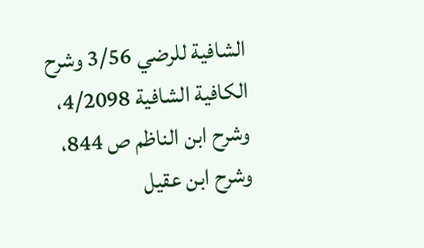الشافية للرضي 3/56 وشرح الكافية الشافية 4/2098، وشرح ابن الناظم ص 844، وشرح ابن عقيل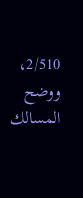2/510، ووضح المسالك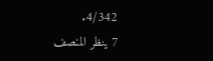4/342.
7 ينظر المنصف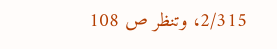2/315، وتنظر ص 108